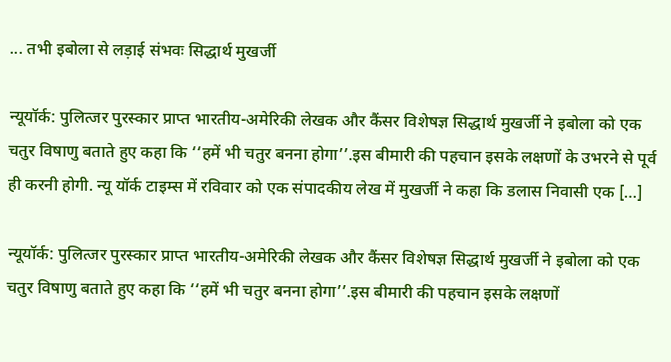... तभी इबोला से लड़ाई संभवः सिद्धार्थ मुखर्जी

न्यूयॉर्क: पुलित्जर पुरस्कार प्राप्त भारतीय-अमेरिकी लेखक और कैंसर विशेषज्ञ सिद्धार्थ मुखर्जी ने इबोला को एक चतुर विषाणु बताते हुए कहा कि ‘‘हमें भी चतुर बनना होगा’’.इस बीमारी की पहचान इसके लक्षणों के उभरने से पूर्व ही करनी होगी. न्यू यॉर्क टाइम्स में रविवार को एक संपादकीय लेख में मुखर्जी ने कहा कि डलास निवासी एक […]

न्यूयॉर्क: पुलित्जर पुरस्कार प्राप्त भारतीय-अमेरिकी लेखक और कैंसर विशेषज्ञ सिद्धार्थ मुखर्जी ने इबोला को एक चतुर विषाणु बताते हुए कहा कि ‘‘हमें भी चतुर बनना होगा’’.इस बीमारी की पहचान इसके लक्षणों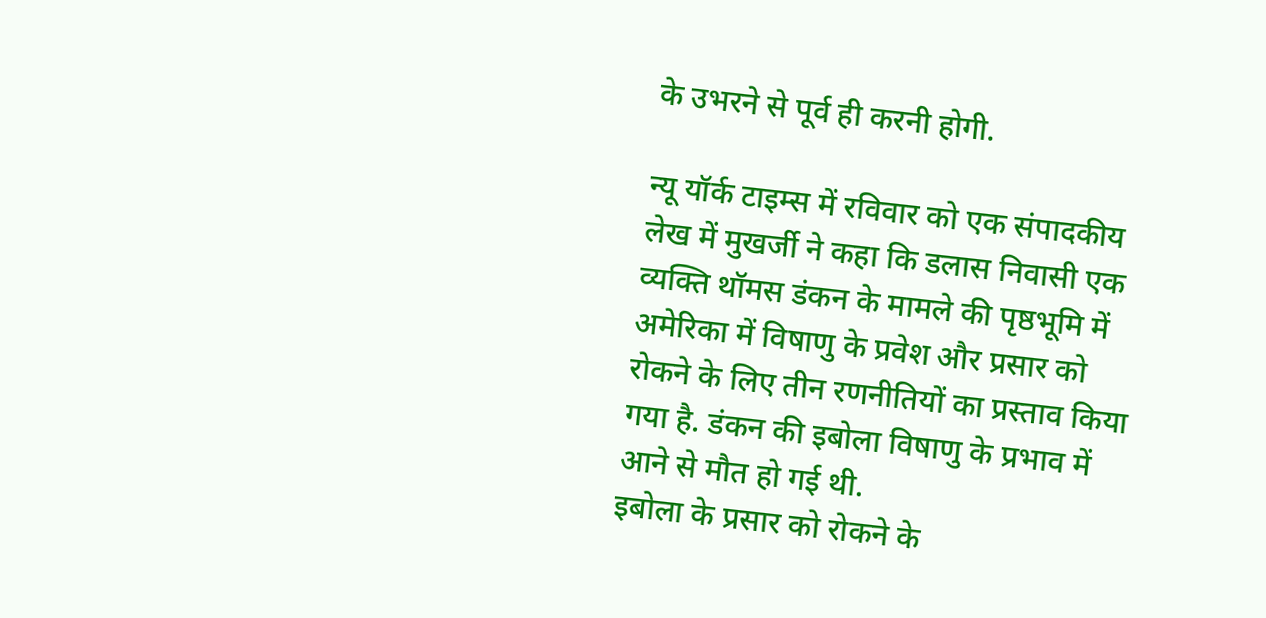के उभरने से पूर्व ही करनी होगी.

न्यू यॉर्क टाइम्स में रविवार को एक संपादकीय लेख में मुखर्जी ने कहा कि डलास निवासी एक व्यक्ति थॉमस डंकन के मामले की पृष्ठभूमि में अमेरिका में विषाणु के प्रवेश और प्रसार को रोकने के लिए तीन रणनीतियों का प्रस्ताव किया गया है. डंकन की इबोला विषाणु के प्रभाव में आने से मौत हो गई थी.
इबोला के प्रसार को रोकने के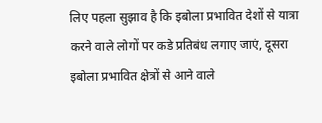लिए पहला सुझाव है कि इबोला प्रभावित देशों से यात्रा करने वाले लोगों पर कडे प्रतिबंध लगाए जाएं, दूसरा इबोला प्रभावित क्षेत्रों से आने वाले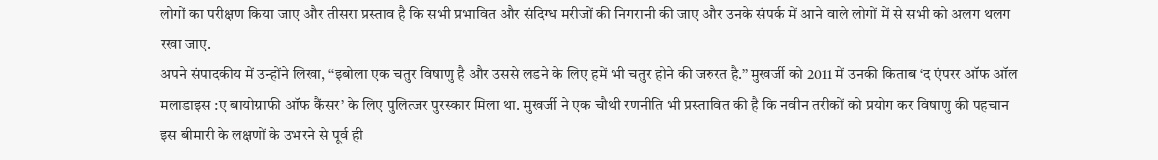लोगों का परीक्षण किया जाए और तीसरा प्रस्ताव है कि सभी प्रभावित और संदिग्ध मरीजों की निगरानी की जाए और उनके संपर्क में आने वाले लोगों में से सभी को अलग थलग रखा जाए.
अपने संपादकीय में उन्होंने लिखा, ‘‘इबोला एक चतुर विषाणु है और उससे लडने के लिए हमें भी चतुर होने की जरुरत है.’’ मुखर्जी को 2011 में उनकी किताब ‘द एंपरर ऑफ ऑल मलाडाइस :ए बायोग्राफी ऑफ कैंसर’ के लिए पुलित्जर पुरस्कार मिला था. मुखर्जी ने एक चौथी रणनीति भी प्रस्तावित की है कि नवीन तरीकों को प्रयोग कर विषाणु की पहचान इस बीमारी के लक्षणों के उभरने से पूर्व ही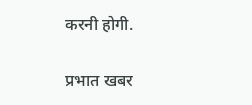करनी होगी.

प्रभात खबर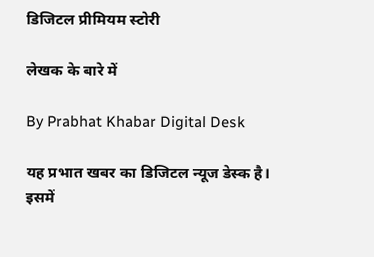डिजिटल प्रीमियम स्टोरी

लेखक के बारे में

By Prabhat Khabar Digital Desk

यह प्रभात खबर का डिजिटल न्यूज डेस्क है। इसमें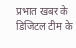प्रभात खबर के डिजिटल टीम के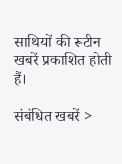साथियों की रूटीन खबरें प्रकाशित होती हैं।

संबंधित खबरें >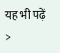यह भी पढ़ें >